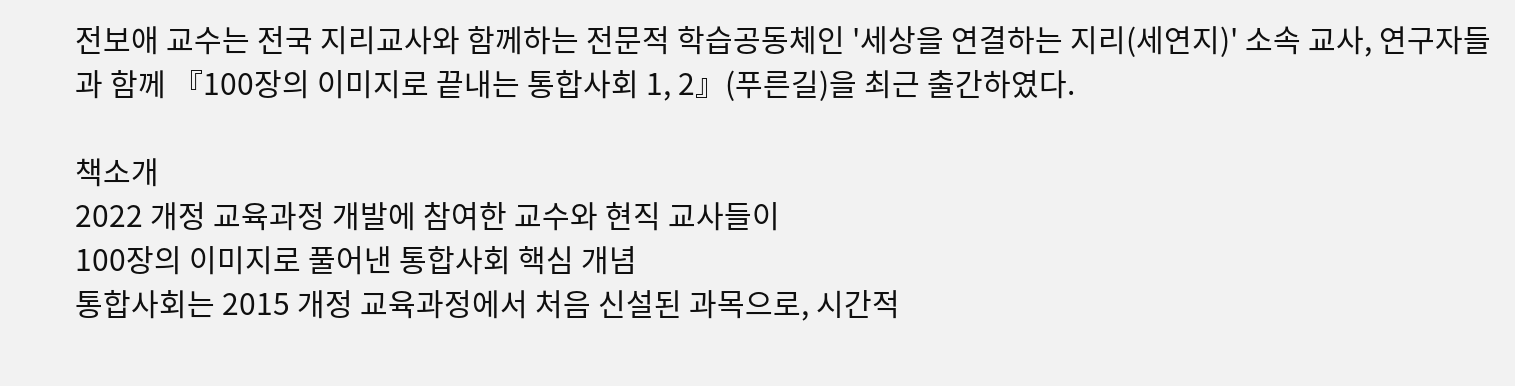전보애 교수는 전국 지리교사와 함께하는 전문적 학습공동체인 '세상을 연결하는 지리(세연지)' 소속 교사, 연구자들과 함께 『100장의 이미지로 끝내는 통합사회 1, 2』(푸른길)을 최근 출간하였다.

책소개
2022 개정 교육과정 개발에 참여한 교수와 현직 교사들이
100장의 이미지로 풀어낸 통합사회 핵심 개념
통합사회는 2015 개정 교육과정에서 처음 신설된 과목으로, 시간적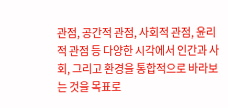관점, 공간적 관점, 사회적 관점, 윤리적 관점 등 다양한 시각에서 인간과 사회, 그리고 환경을 통합적으로 바라보는 것을 목표로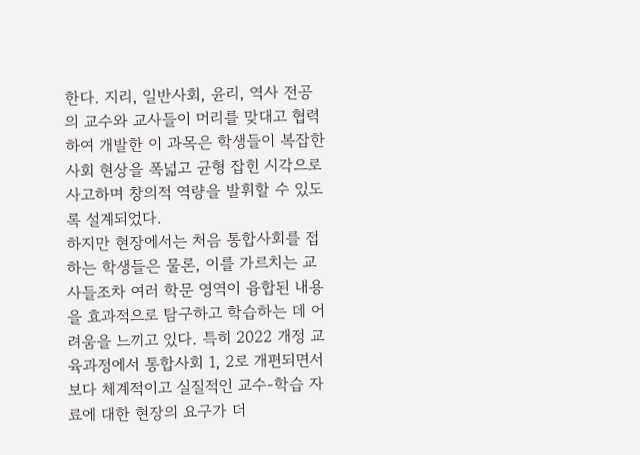한다. 지리, 일반사회, 윤리, 역사 전공의 교수와 교사들이 머리를 맞대고 협력하여 개발한 이 과목은 학생들이 복잡한 사회 현상을 폭넓고 균형 잡힌 시각으로 사고하며 창의적 역량을 발휘할 수 있도록 설계되었다.
하지만 현장에서는 처음 통합사회를 접하는 학생들은 물론, 이를 가르치는 교사들조차 여러 학문 영역이 융합된 내용을 효과적으로 탐구하고 학습하는 데 어려움을 느끼고 있다. 특히 2022 개정 교육과정에서 통합사회 1, 2로 개편되면서 보다 체계적이고 실질적인 교수-학습 자료에 대한 현장의 요구가 더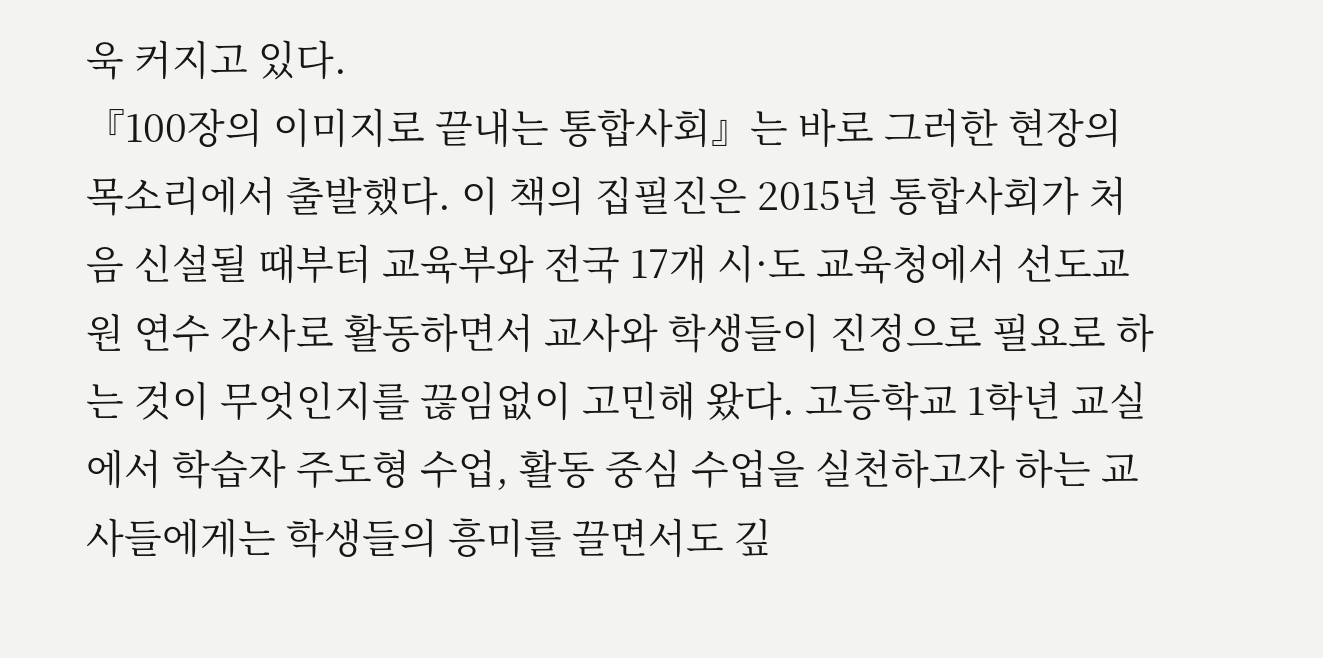욱 커지고 있다.
『100장의 이미지로 끝내는 통합사회』는 바로 그러한 현장의 목소리에서 출발했다. 이 책의 집필진은 2015년 통합사회가 처음 신설될 때부터 교육부와 전국 17개 시·도 교육청에서 선도교원 연수 강사로 활동하면서 교사와 학생들이 진정으로 필요로 하는 것이 무엇인지를 끊임없이 고민해 왔다. 고등학교 1학년 교실에서 학습자 주도형 수업, 활동 중심 수업을 실천하고자 하는 교사들에게는 학생들의 흥미를 끌면서도 깊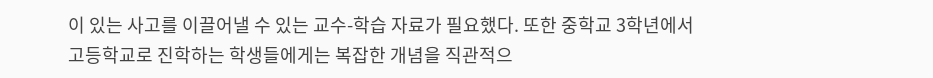이 있는 사고를 이끌어낼 수 있는 교수-학습 자료가 필요했다. 또한 중학교 3학년에서 고등학교로 진학하는 학생들에게는 복잡한 개념을 직관적으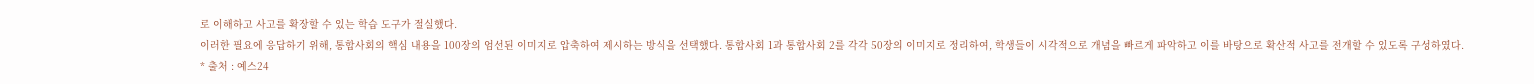로 이해하고 사고를 확장할 수 있는 학습 도구가 절실했다.
이러한 필요에 응답하기 위해, 통합사회의 핵심 내용을 100장의 엄선된 이미지로 압축하여 제시하는 방식을 선택했다. 통합사회 1과 통합사회 2를 각각 50장의 이미지로 정리하여, 학생들이 시각적으로 개념을 빠르게 파악하고 이를 바탕으로 확산적 사고를 전개할 수 있도록 구성하였다.
* 출처 : 예스24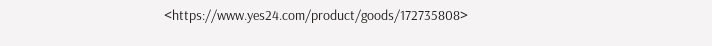<https://www.yes24.com/product/goods/172735808>